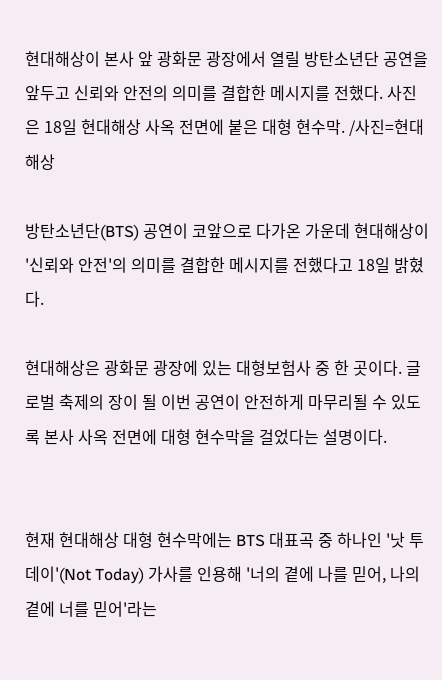현대해상이 본사 앞 광화문 광장에서 열릴 방탄소년단 공연을 앞두고 신뢰와 안전의 의미를 결합한 메시지를 전했다. 사진은 18일 현대해상 사옥 전면에 붙은 대형 현수막. /사진=현대해상

방탄소년단(BTS) 공연이 코앞으로 다가온 가운데 현대해상이 '신뢰와 안전'의 의미를 결합한 메시지를 전했다고 18일 밝혔다.

현대해상은 광화문 광장에 있는 대형보험사 중 한 곳이다. 글로벌 축제의 장이 될 이번 공연이 안전하게 마무리될 수 있도록 본사 사옥 전면에 대형 현수막을 걸었다는 설명이다.


현재 현대해상 대형 현수막에는 BTS 대표곡 중 하나인 '낫 투데이'(Not Today) 가사를 인용해 '너의 곁에 나를 믿어, 나의 곁에 너를 믿어'라는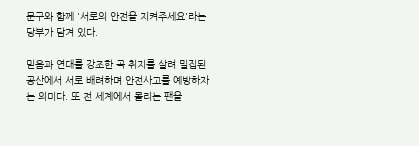문구와 함께 '서로의 안전을 지켜주세요'라는 당부가 담겨 있다.

믿음과 연대를 강조한 곡 취지를 살려 밀집된 공산에서 서로 배려하며 안전사고를 예방하자는 의미다. 또 전 세계에서 몰리는 팬을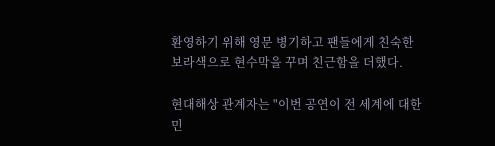환영하기 위해 영문 병기하고 팬들에게 친숙한 보라색으로 현수막을 꾸며 친근함을 더했다.

현대해상 관계자는 "이번 공연이 전 세계에 대한민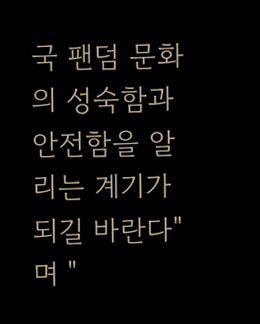국 팬덤 문화의 성숙함과 안전함을 알리는 계기가 되길 바란다"며 "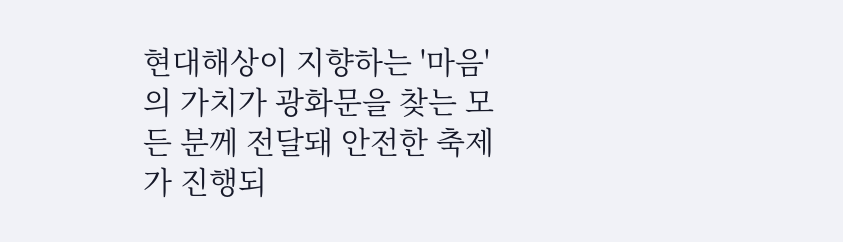현대해상이 지향하는 '마음'의 가치가 광화문을 찾는 모든 분께 전달돼 안전한 축제가 진행되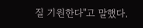질 기원한다"고 말했다.